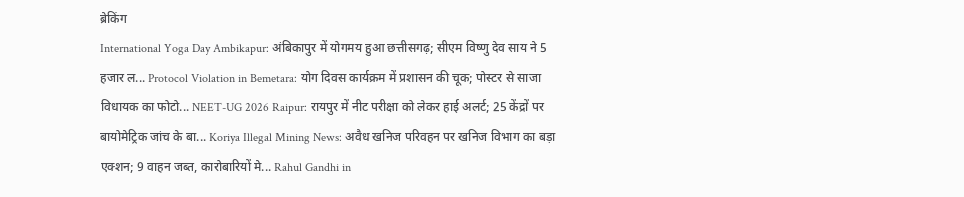ब्रेकिंग
International Yoga Day Ambikapur: अंबिकापुर में योगमय हुआ छत्तीसगढ़; सीएम विष्णु देव साय ने 5 हजार ल... Protocol Violation in Bemetara: योग दिवस कार्यक्रम में प्रशासन की चूक; पोस्टर से साजा विधायक का फोटो... NEET-UG 2026 Raipur: रायपुर में नीट परीक्षा को लेकर हाई अलर्ट; 25 केंद्रों पर बायोमेट्रिक जांच के बा... Koriya Illegal Mining News: अवैध खनिज परिवहन पर खनिज विभाग का बड़ा एक्शन; 9 वाहन जब्त, कारोबारियों मे... Rahul Gandhi in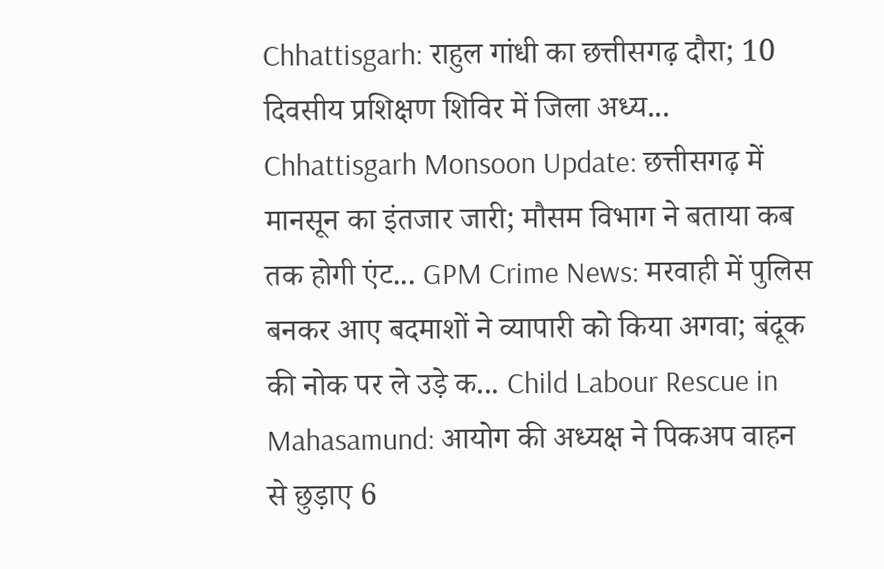Chhattisgarh: राहुल गांधी का छत्तीसगढ़ दौरा; 10 दिवसीय प्रशिक्षण शिविर में जिला अध्य... Chhattisgarh Monsoon Update: छत्तीसगढ़ में मानसून का इंतजार जारी; मौसम विभाग ने बताया कब तक होगी एंट... GPM Crime News: मरवाही में पुलिस बनकर आए बदमाशों ने व्यापारी को किया अगवा; बंदूक की नोक पर ले उड़े क... Child Labour Rescue in Mahasamund: आयोग की अध्यक्ष ने पिकअप वाहन से छुड़ाए 6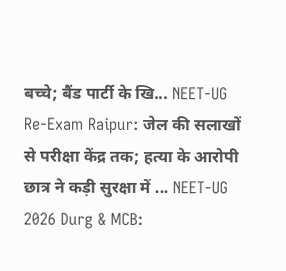बच्चे; बैंड पार्टी के खि... NEET-UG Re-Exam Raipur: जेल की सलाखों से परीक्षा केंद्र तक; हत्या के आरोपी छात्र ने कड़ी सुरक्षा में ... NEET-UG 2026 Durg & MCB: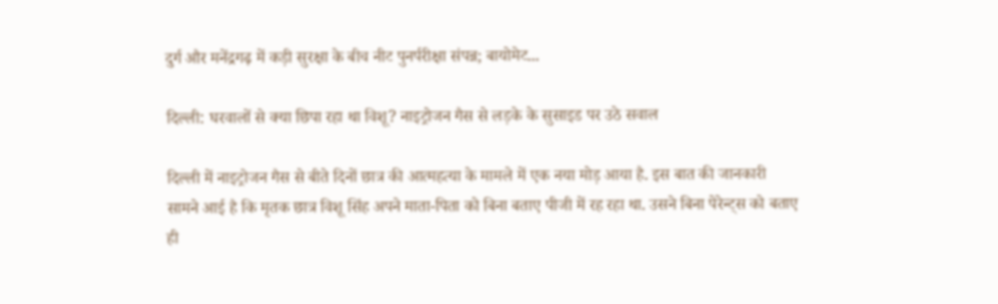दुर्ग और मनेंद्रगढ़ में कड़ी सुरक्षा के बीच नीट पुनर्परीक्षा संपन्न; बायोमेट...

दिल्ली: घरवालों से क्या छिपा रहा था विशू? नाइट्रोजन गैस से लड़के के सुसाइड पर उठे सवाल

दिल्ली में नाइट्रोजन गैस से बीते दिनों छात्र की आत्महत्या के मामले में एक नया मोड़ आया है. इस बात की जानकारी सामने आई है कि मृतक छात्र विशू सिंह अपने माता-पिता को बिना बताए पीजी में रह रहा था. उसने बिना पेरेन्ट्स को बताए ही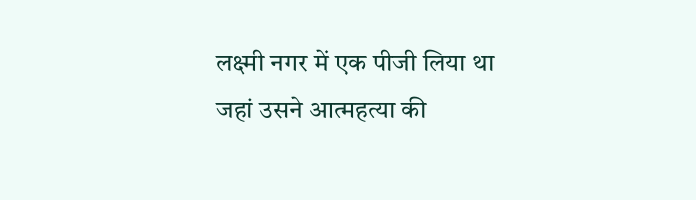लक्ष्मी नगर में एक पीजी लिया था जहां उसने आत्महत्या की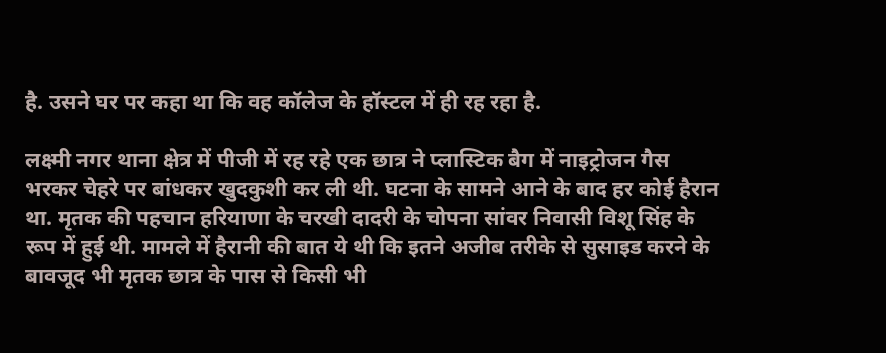है. उसने घर पर कहा था कि वह कॉलेज के हॉस्टल में ही रह रहा है.

लक्ष्मी नगर थाना क्षेत्र में पीजी में रह रहे एक छात्र ने प्लास्टिक बैग में नाइट्रोजन गैस भरकर चेहरे पर बांधकर खुदकुशी कर ली थी. घटना के सामने आने के बाद हर कोई हैरान था. मृतक की पहचान हरियाणा के चरखी दादरी के चोपना सांवर निवासी विशू सिंह के रूप में हुई थी. मामले में हैरानी की बात ये थी कि इतने अजीब तरीके से सुसाइड करने के बावजूद भी मृतक छात्र के पास से किसी भी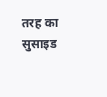तरह का सुसाइड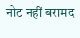नोट नहीं बरामद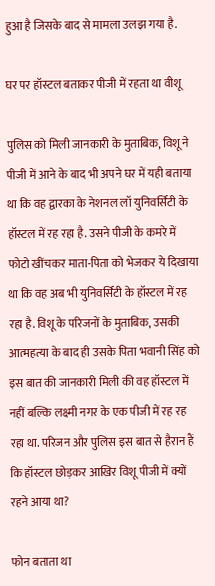हुआ है जिसके बाद से मामला उलझ गया है.

घर पर हॉस्टल बताकर पीजी में रहता था वीशू

पुलिस को मिली जानकारी के मुताबिक, विशू ने पीजी में आने के बाद भी अपने घर में यही बताया था कि वह द्वारका के नेशनल लॉ युनिवर्सिटी के हॉस्टल में रह रहा है. उसने पीजी के कमरे में फोटो खींचकर माता-पिता को भेजकर ये दिखाया था कि वह अब भी युनिवर्सिटी के हॉस्टल में रह रहा है. विशू के परिजनों के मुताबिक, उसकी आत्महत्या के बाद ही उसके पिता भवानी सिंह को इस बात की जानकारी मिली की वह हॉस्टल में नहीं बल्कि लक्ष्मी नगर के एक पीजी में रह रह रहा था. परिजन और पुलिस इस बात से हैरान हैं कि हॉस्टल छोड़कर आखिर विशू पीजी में क्यों रहने आया था?

फोन बताता था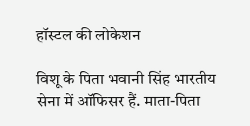हॉस्टल की लोकेशन

विशू के पिता भवानी सिंह भारतीय सेना में ऑफिसर हैं. माता-पिता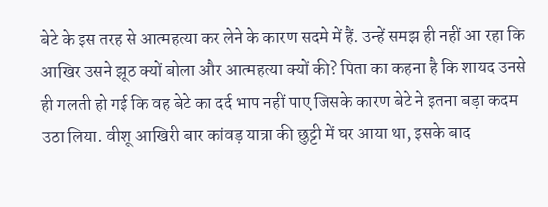बेटे के इस तरह से आत्महत्या कर लेने के कारण सदमे में हैं. उन्हें समझ ही नहीं आ रहा कि आखिर उसने झूठ क्यों बोला और आत्महत्या क्यों की? पिता का कहना है कि शायद उनसे ही गलती हो गई कि वह बेटे का दर्द भाप नहीं पाए जिसके कारण बेटे ने इतना बड़ा कदम उठा लिया. वीशू आखिरी बार कांवड़ यात्रा की छुट्टी में घर आया था, इसके बाद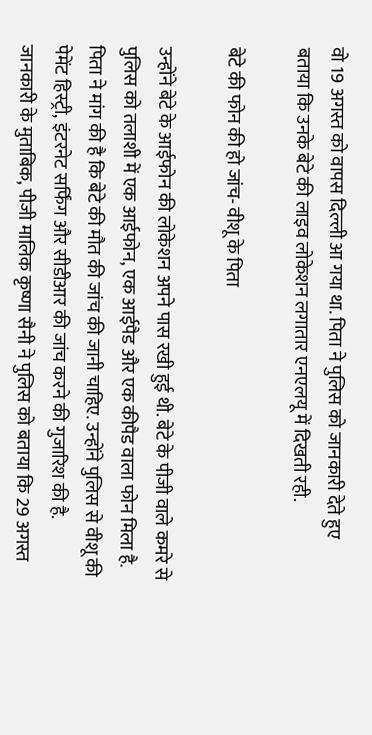वो 19 अगस्त को वापस दिल्ली आ गया था. पिता ने पुलिस को जानकारी देते हुए बताया कि उनके बेटे की लाइव लोकेशन लगातार एनएलयू में दिखती रही.

बेटे की फोन की हो जांच- वीशू के पिता

उन्होंने बेटे के आईफोन की लोकेशन अपने पास रखी हुई थी. बेटे के पीजी वाले कमरे से पुलिस को तलाशी में एक आईफोन, एक आईपैड और एक कीपैड वाला फोन मिला है. पिता ने मांग की है कि बेटे की मौत की जांच की जानी चाहिए. उन्होंने पुलिस से वीशू की पेमेंट हिस्ट्री, इंटरनेट सर्फिंग और सीडीआर की जांच करने की गुजारिश की है. जानकारी के मुताबिक, पीजी मालिक कृष्णा सैनी ने पुलिस को बताया कि 29 अगस्त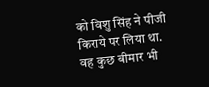को विशु सिंह ने पीजी किराये पर लिया था. वह कुछ बीमार भी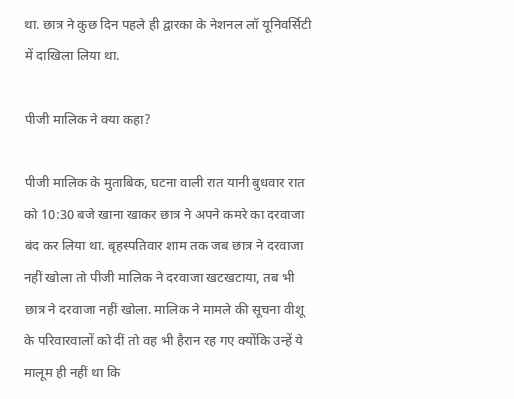था. छात्र ने कुछ दिन पहले ही द्वारका के नेशनल लॉ यूनिवर्सिटी में दाखिला लिया था.

पीजी मालिक ने क्या कहा?

पीजी मालिक के मुताबिक, घटना वाली रात यानी बुधवार रात को 10:30 बजे खाना खाकर छात्र ने अपने कमरे का दरवाजा बंद कर लिया था. बृहस्पतिवार शाम तक जब छात्र ने दरवाजा नहीं खोला तो पीजी मालिक ने दरवाजा खटखटाया, तब भी छात्र ने दरवाजा नहीं खोला. मालिक ने मामले की सूचना वीशू के परिवारवालों को दीं तो वह भी हैरान रह गए क्योंकि उन्हें ये मालूम ही नहीं था कि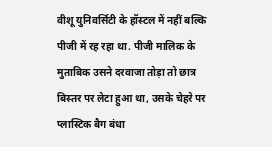वीशू युनिवर्सिटी के हॉस्टल में नहीं बल्कि पीजी में रह रहा था. पीजी मालिक के मुताबिक उसने दरवाजा तोड़ा तो छात्र बिस्तर पर लेटा हुआ था, उसके चेहरे पर प्लास्टिक बैग बंधा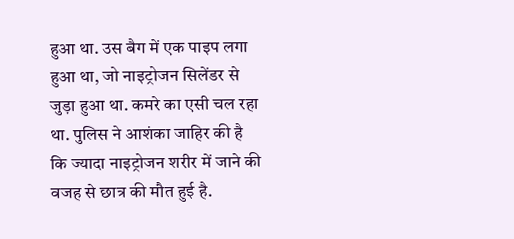हुआ था. उस बैग में एक पाइप लगा हुआ था, जो नाइट्रोजन सिलेंडर से जुड़ा हुआ था. कमरे का एसी चल रहा था. पुलिस ने आशंका जाहिर की है कि ज्यादा नाइट्रोजन शरीर में जाने की वजह से छात्र की मौत हुई है.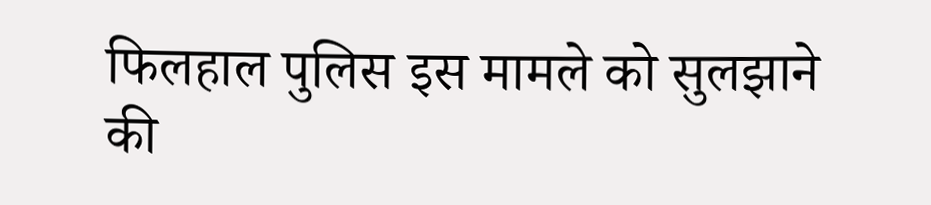फिलहाल पुलिस इस मामले को सुलझाने की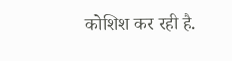कोशिश कर रही है.